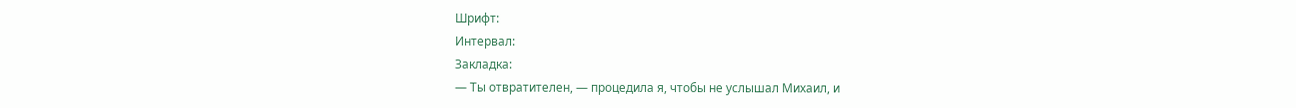Шрифт:
Интервал:
Закладка:
— Ты отвратителен, — процедила я, чтобы не услышал Михаил, и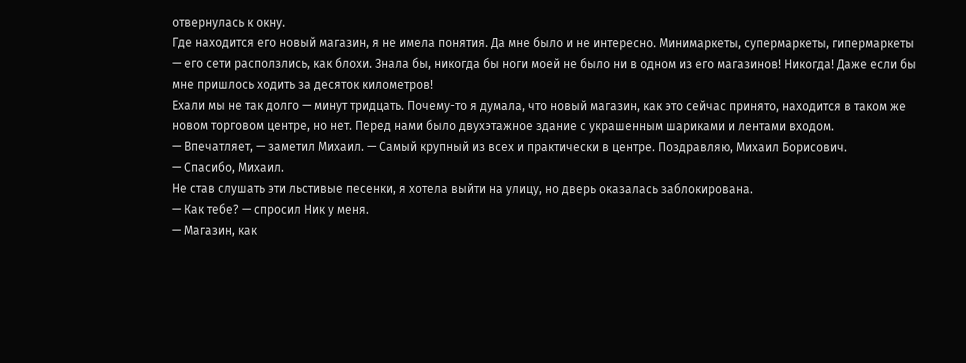отвернулась к окну.
Где находится его новый магазин, я не имела понятия. Да мне было и не интересно. Минимаркеты, супермаркеты, гипермаркеты — его сети расползлись, как блохи. Знала бы, никогда бы ноги моей не было ни в одном из его магазинов! Никогда! Даже если бы мне пришлось ходить за десяток километров!
Ехали мы не так долго — минут тридцать. Почему-то я думала, что новый магазин, как это сейчас принято, находится в таком же новом торговом центре, но нет. Перед нами было двухэтажное здание с украшенным шариками и лентами входом.
— Впечатляет, — заметил Михаил. — Самый крупный из всех и практически в центре. Поздравляю, Михаил Борисович.
— Спасибо, Михаил.
Не став слушать эти льстивые песенки, я хотела выйти на улицу, но дверь оказалась заблокирована.
— Как тебе? — спросил Ник у меня.
— Магазин, как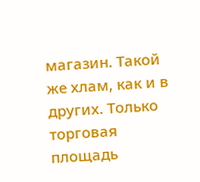магазин. Такой же хлам, как и в других. Только торговая площадь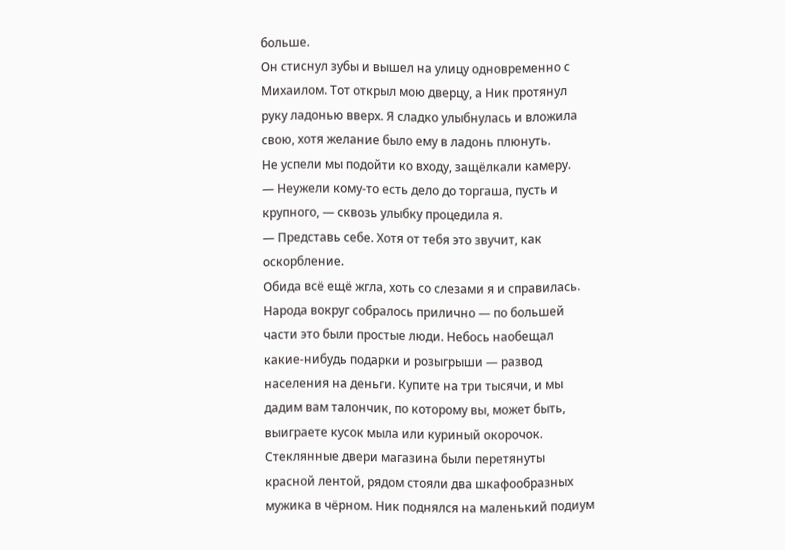больше.
Он стиснул зубы и вышел на улицу одновременно с Михаилом. Тот открыл мою дверцу, а Ник протянул руку ладонью вверх. Я сладко улыбнулась и вложила свою, хотя желание было ему в ладонь плюнуть.
Не успели мы подойти ко входу, защёлкали камеру.
— Неужели кому-то есть дело до торгаша, пусть и крупного, — сквозь улыбку процедила я.
— Представь себе. Хотя от тебя это звучит, как оскорбление.
Обида всё ещё жгла, хоть со слезами я и справилась.
Народа вокруг собралось прилично — по большей части это были простые люди. Небось наобещал какие-нибудь подарки и розыгрыши — развод населения на деньги. Купите на три тысячи, и мы дадим вам талончик, по которому вы, может быть, выиграете кусок мыла или куриный окорочок.
Стеклянные двери магазина были перетянуты красной лентой, рядом стояли два шкафообразных мужика в чёрном. Ник поднялся на маленький подиум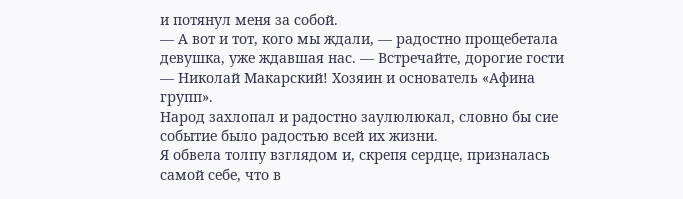и потянул меня за собой.
— А вот и тот, кого мы ждали, — радостно прощебетала девушка, уже ждавшая нас. — Встречайте, дорогие гости — Николай Макарский! Хозяин и основатель «Афина групп».
Народ захлопал и радостно заулюлюкал, словно бы сие событие было радостью всей их жизни.
Я обвела толпу взглядом и, скрепя сердце, призналась самой себе, что в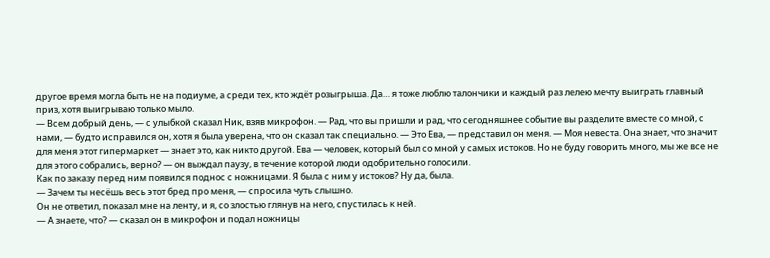другое время могла быть не на подиуме, а среди тех, кто ждёт розыгрыша. Да… я тоже люблю талончики и каждый раз лелею мечту выиграть главный приз, хотя выигрываю только мыло.
— Всем добрый день, — с улыбкой сказал Ник, взяв микрофон. — Рад, что вы пришли и рад, что сегодняшнее событие вы разделите вместе со мной, с нами, — будто исправился он, хотя я была уверена, что он сказал так специально. — Это Ева, — представил он меня. — Моя невеста. Она знает, что значит для меня этот гипермаркет — знает это, как никто другой. Ева — человек, который был со мной у самых истоков. Но не буду говорить много, мы же все не для этого собрались, верно? — он выждал паузу, в течение которой люди одобрительно голосили.
Как по заказу перед ним появился поднос с ножницами. Я была с ним у истоков? Ну да, была.
— Зачем ты несёшь весь этот бред про меня, — спросила чуть слышно.
Он не ответил, показал мне на ленту, и я, со злостью глянув на него, спустилась к ней.
— А знаете, что? — сказал он в микрофон и подал ножницы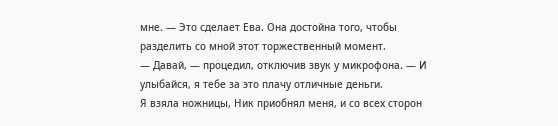мне. — Это сделает Ева. Она достойна того, чтобы разделить со мной этот торжественный момент.
— Давай, — процедил, отключив звук у микрофона. — И улыбайся, я тебе за это плачу отличные деньги.
Я взяла ножницы, Ник приобнял меня, и со всех сторон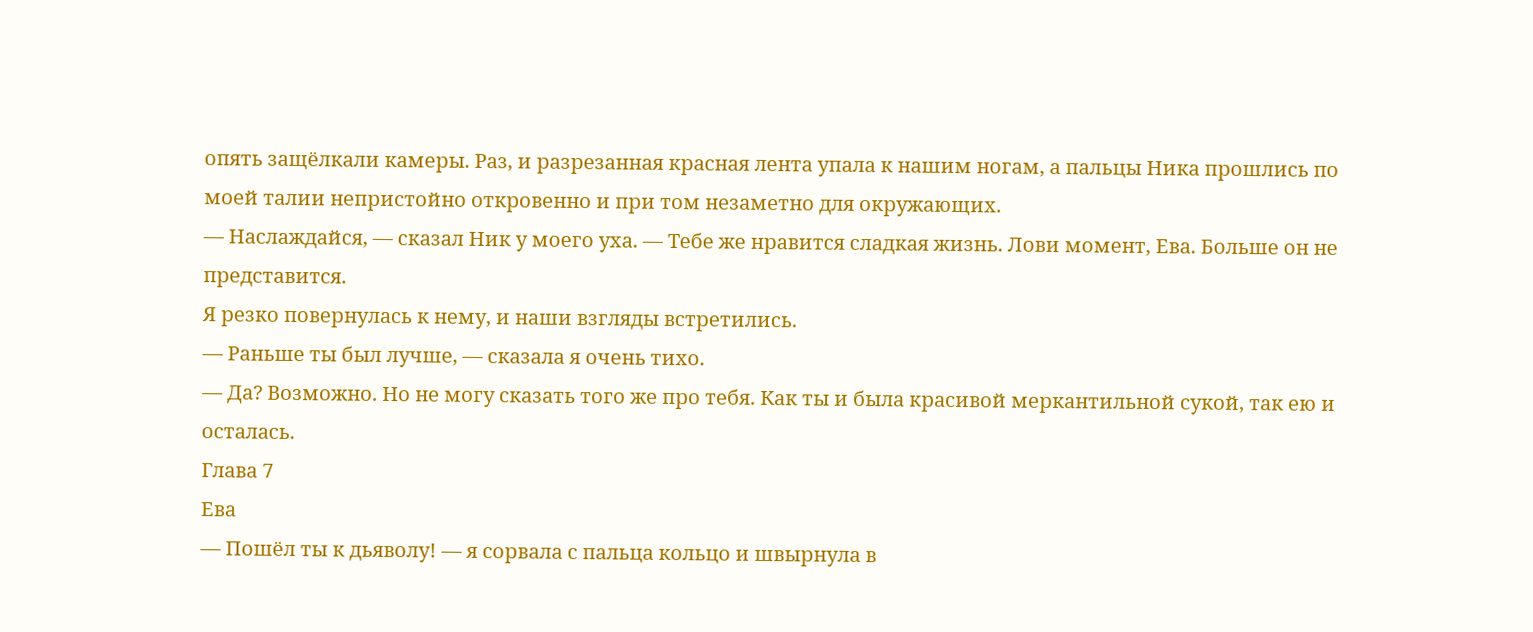опять защёлкали камеры. Раз, и разрезанная красная лента упала к нашим ногам, а пальцы Ника прошлись по моей талии непристойно откровенно и при том незаметно для окружающих.
— Наслаждайся, — сказал Ник у моего уха. — Тебе же нравится сладкая жизнь. Лови момент, Ева. Больше он не представится.
Я резко повернулась к нему, и наши взгляды встретились.
— Раньше ты был лучше, — сказала я очень тихо.
— Да? Возможно. Но не могу сказать того же про тебя. Как ты и была красивой меркантильной сукой, так ею и осталась.
Глава 7
Ева
— Пошёл ты к дьяволу! — я сорвала с пальца кольцо и швырнула в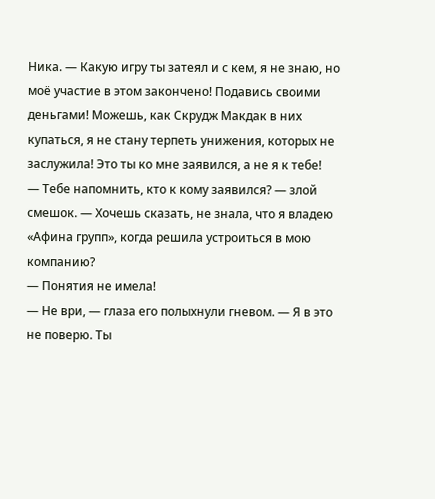Ника. — Какую игру ты затеял и с кем, я не знаю, но моё участие в этом закончено! Подавись своими деньгами! Можешь, как Скрудж Макдак в них купаться, я не стану терпеть унижения, которых не заслужила! Это ты ко мне заявился, а не я к тебе!
— Тебе напомнить, кто к кому заявился? — злой смешок. — Хочешь сказать, не знала, что я владею «Афина групп», когда решила устроиться в мою компанию?
— Понятия не имела!
— Не ври, — глаза его полыхнули гневом. — Я в это не поверю. Ты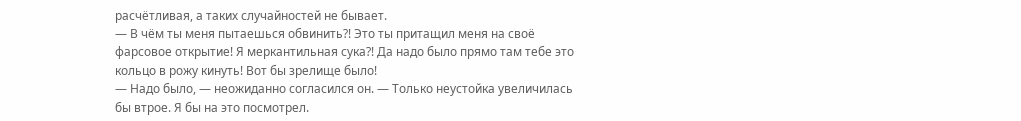расчётливая, а таких случайностей не бывает.
— В чём ты меня пытаешься обвинить?! Это ты притащил меня на своё фарсовое открытие! Я меркантильная сука?! Да надо было прямо там тебе это кольцо в рожу кинуть! Вот бы зрелище было!
— Надо было, — неожиданно согласился он. — Только неустойка увеличилась бы втрое. Я бы на это посмотрел.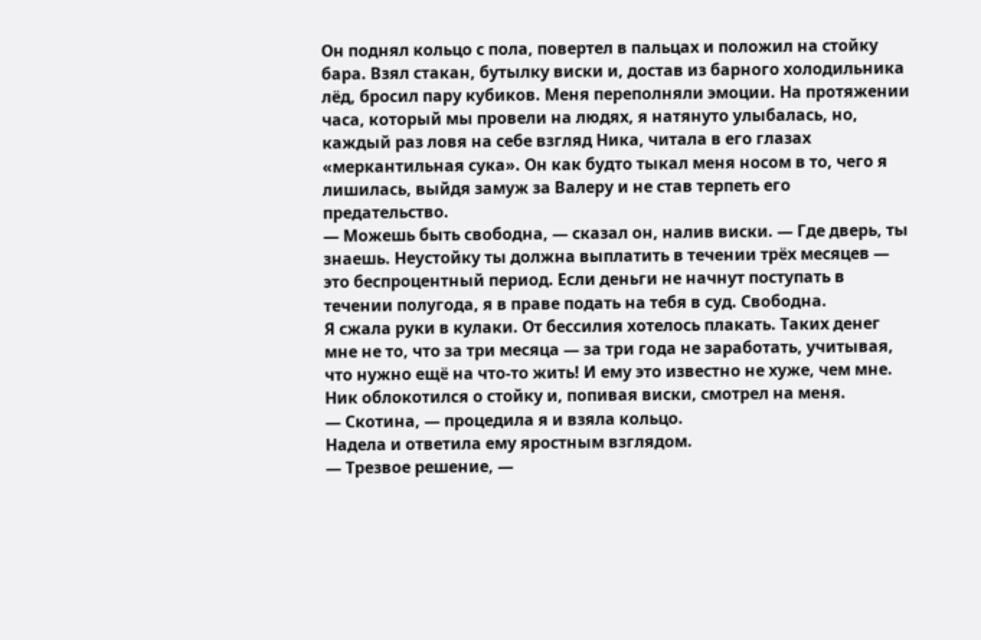Он поднял кольцо с пола, повертел в пальцах и положил на стойку бара. Взял стакан, бутылку виски и, достав из барного холодильника лёд, бросил пару кубиков. Меня переполняли эмоции. На протяжении часа, который мы провели на людях, я натянуто улыбалась, но, каждый раз ловя на себе взгляд Ника, читала в его глазах «меркантильная сука». Он как будто тыкал меня носом в то, чего я лишилась, выйдя замуж за Валеру и не став терпеть его предательство.
— Можешь быть свободна, — сказал он, налив виски. — Где дверь, ты знаешь. Неустойку ты должна выплатить в течении трёх месяцев — это беспроцентный период. Если деньги не начнут поступать в течении полугода, я в праве подать на тебя в суд. Свободна.
Я сжала руки в кулаки. От бессилия хотелось плакать. Таких денег мне не то, что за три месяца — за три года не заработать, учитывая, что нужно ещё на что-то жить! И ему это известно не хуже, чем мне.
Ник облокотился о стойку и, попивая виски, смотрел на меня.
— Скотина, — процедила я и взяла кольцо.
Надела и ответила ему яростным взглядом.
— Трезвое решение, —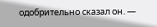одобрительно сказал он. —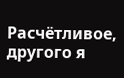Расчётливое, другого я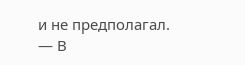и не предполагал.
— В